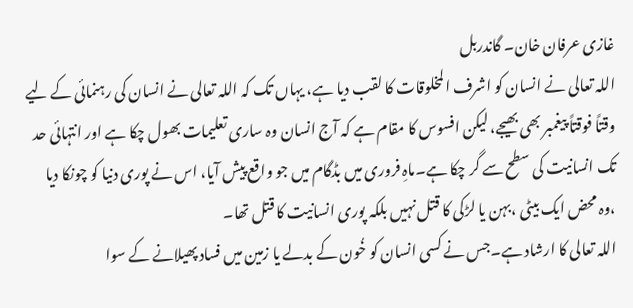غازی عرفان خان۔ گاندربل
اللہ تعالی نے انسان کو اشرف المخلوقات کا لقب دیا ہے، یہاں تک کہ اللہ تعالی نے انسان کی رہنمائی کے لیے وقتاً فوقتاً پیغمبر بھی بھیجے، لیکن افسوس کا مقام ہے کہ آج انسان وہ ساری تعلیمات بھول چکا ہے اور انتہائی حد تک انسانیت کی سطح سے گر چکا ہے۔ماہِ فروری میں بڈگام میں جو واقع پیش آیا، اس نے پوری دنیا کو چونکا دیا ،وہ محض ایک بیٹی ،بہن یا لڑکی کا قتل نہیں بلکہ پوری انسانیت کا قتل تھا۔
اللہ تعالی کا ارشاد ہے۔جس نے کسی انسان کو خُون کے بدلے یا زمین میں فساد پھیلانے کے سوا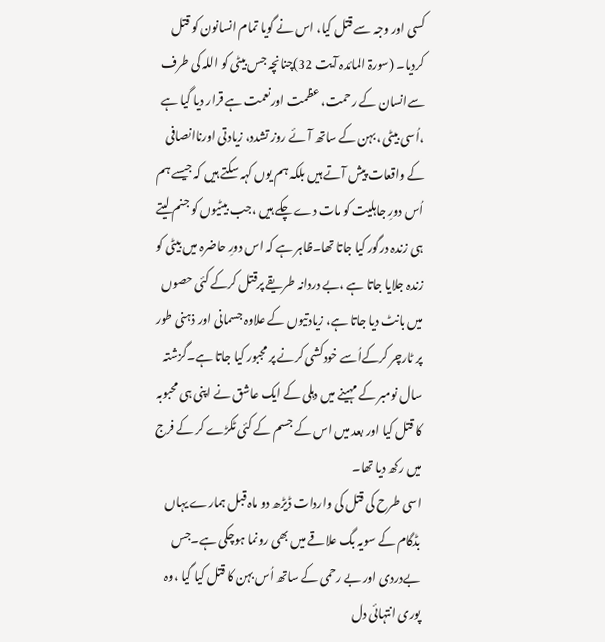کسی اور وجہ سے قتل کیا، اس نے گویا تمام انسانون کو قتل کردیا۔ (سورۃ المائدہ آیت 32)چنانچہ جس بیٹی کو اللہ کی طرف سےانسان کے رحمت، عظمت اورنعمت ہے قرار دیا گیا ہے ،اُسی بیٹی ،بہن کے ساتھ آئے روز تشدد، زیادتی اورناانصافی کے واقعات پیش آتے ہیں بلکہ ہم یوں کہہ سکتے ہیں کہ جیسے ہم اُس دورِ جاہلیت کو مات دے چکے ہیں ،جب بیٹیوں کو جنم لیتے ہی زندہ درگور کیا جاتا تھا۔ظاہر ہے کہ اس دورِ حاضرہ میں بیٹی کو زندہ جلایا جاتا ہے ،بے دردانہ طریقے پرقتل کرکے کئی حصوں میں بانٹ دیا جاتا ہے، زیادتیوں کے علاوہ جسمانی اور ذہنی طور پر ٹارچر کرکےاُسے خودکشی کرنے پر مجبور کیا جاتا ہے۔گزشتہ سال نومبر کے مہینے میں دہلی کے ایک عاشق نے اپنی ہی محبوبہ کا قتل کیا اور بعد میں اس کے جسم کے کئی ٹکڑے کر کے فرج میں رکھ دیا تھا۔
اسی طرح کی قتل کی واردات ڈیڑھ دو ماہ قبل ہمارے یہاں بڈگام کے سویہ بگ علاقے میں بھی رونما ہوچکی ہے۔جس بےدردی اور بے رحمی کے ساتھ اُس بہن کا قتل کیا گیا ،وہ پوری انتہائی دل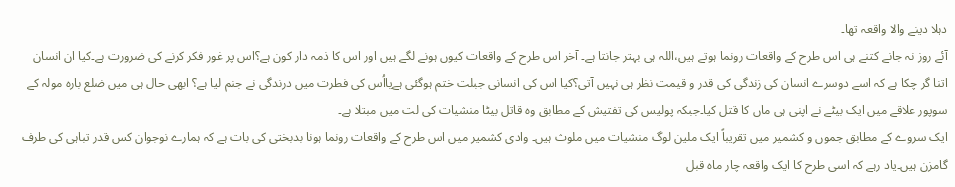دہلا دینے والا واقعہ تھا۔
آئے روز نہ جانے کتنے ہی اس طرح کے واقعات رونما ہوتے ہیں،اللہ ہی بہتر جانتا ہے۔ آخر اس طرح کے واقعات کیوں ہونے لگے ہیں اور اس کا ذمہ دار کون ہے؟اس پر غور فکر کرنے کی ضرورت ہے۔کیا ان انسان اتنا گر چکا ہے کہ اسے دوسرے انسان کی زندگی کی قدر و قیمت نظر ہی نہیں آتی؟کیا اس کی انسانی جبلت ختم ہوگئی ہےیااُس کی فطرت میں درندگی نے جنم لیا ہے؟ ابھی حال ہی میں ضلع بارہ مولہ کے سوپور علاقے میں ایک بیٹے نے اپنی ہی ماں کا قتل کیا۔جبکہ پولیس کی تفتیش کے مطابق وہ قاتل بیٹا منشیات کی لت میں مبتلا ہے۔
ایک سروے کے مطابق جموں و کشمیر میں تقریباً ایک ملین لوگ منشیات میں ملوث ہیں۔ وادی کشمیر میں اس طرح کے واقعات رونما ہونا بدبختی کی بات ہے کہ ہمارے نوجوان کس قدر تباہی کی طرف گامزن ہیں۔یاد رہے کہ اسی طرح کا ایک واقعہ چار ماہ قبل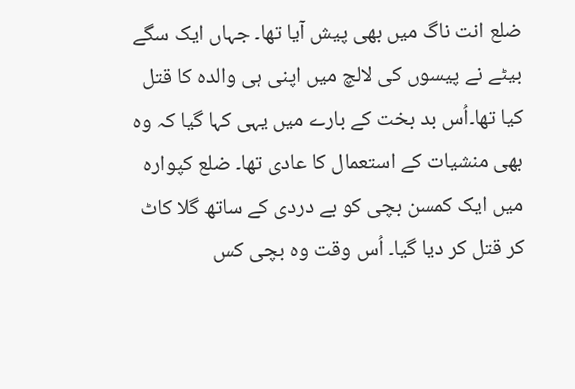ضلع انت ناگ میں بھی پیش آیا تھا۔ جہاں ایک سگے بیٹے نے پیسوں کی لالچ میں اپنی ہی والدہ کا قتل کیا تھا۔اُس بد بخت کے بارے میں یہی کہا گیا کہ وہ بھی منشیات کے استعمال کا عادی تھا۔ ضلع کپوارہ میں ایک کمسن بچی کو بے دردی کے ساتھ گلا کاٹ کر قتل کر دیا گیا۔ اُس وقت وہ بچی کس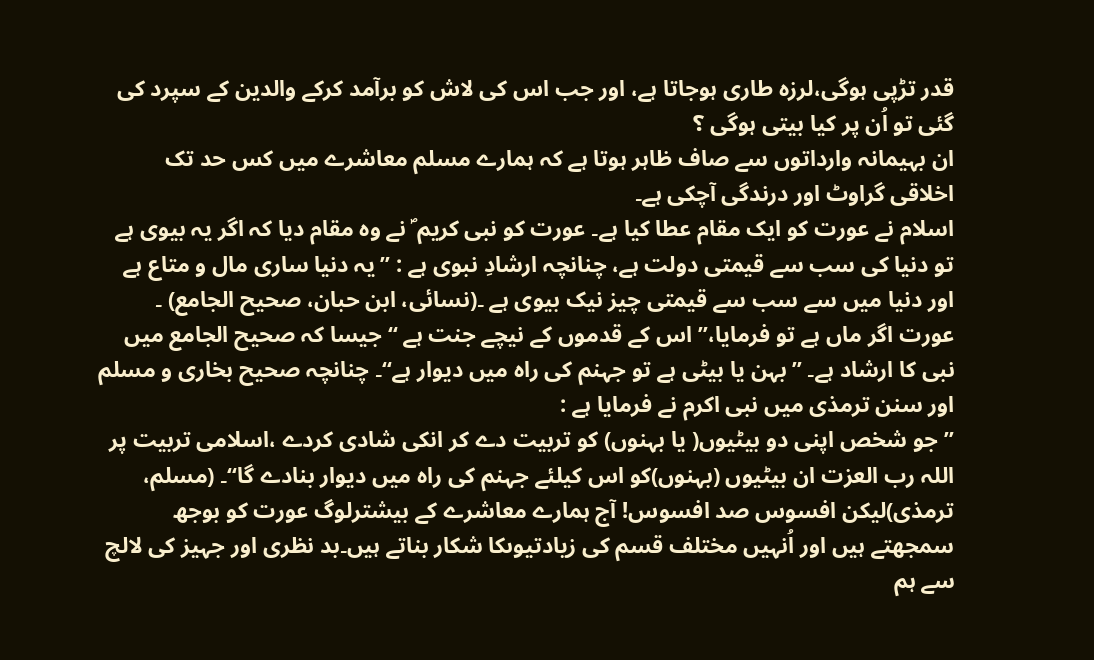قدر تڑپی ہوگی،لرزہ طاری ہوجاتا ہے، اور جب اس کی لاش کو برآمد کرکے والدین کے سپرد کی گئی تو اُن پر کیا بیتی ہوگی ؟
ان بہیمانہ وارداتوں سے صاف ظاہر ہوتا ہے کہ ہمارے مسلم معاشرے میں کس حد تک اخلاقی گراوٹ اور درندگی آچکی ہے۔
اسلام نے عورت کو ایک مقام عطا کیا ہے۔ عورت کو نبی کریم ؐ نے وہ مقام دیا کہ اگر یہ بیوی ہے تو دنیا کی سب سے قیمتی دولت ہے، چنانچہ ارشادِ نبوی ہے : ’’یہ دنیا ساری مال و متاع ہے اور دنیا میں سے سب سے قیمتی چیز نیک بیوی ہے ۔(نسائی، ابن حبان، صحیح الجامع) ۔ عورت اگر ماں ہے تو فرمایا،’’ اس کے قدموں کے نیچے جنت ہے ‘‘ جیسا کہ صحیح الجامع میں نبی کا ارشاد ہے۔ ’’بہن یا بیٹی ہے تو جہنم کی راہ میں دیوار ہے‘‘۔ چنانچہ صحیح بخاری و مسلم اور سنن ترمذی میں نبی اکرم نے فرمایا ہے :
’’ جو شخص اپنی دو بیٹیوں( یا بہنوں) کو تربیت دے کر انکی شادی کردے ،اسلامی تربیت پر اللہ رب العزت ان بیٹیوں (بہنوں)کو اس کیلئے جہنم کی راہ میں دیوار بنادے گا‘‘۔ (مسلم، ترمذی)لیکن افسوس صد افسوس! آج ہمارے معاشرے کے بیشترلوگ عورت کو بوجھ سمجھتے ہیں اور اُنہیں مختلف قسم کی زیادتیوںکا شکار بناتے ہیں۔بد نظری اور جہیز کی لالچ سے ہم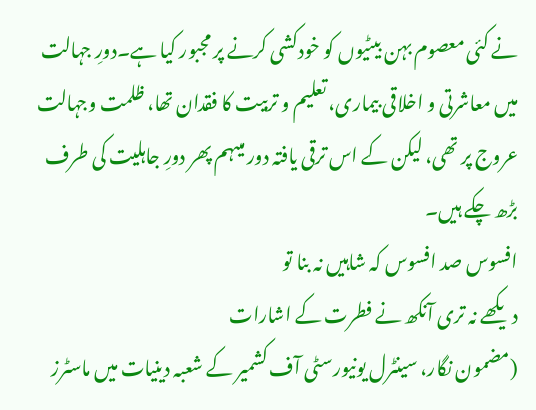نے کئی معصوم بہن بیٹیوں کو خودکشی کرنے پر مجبور کیا ہے۔دورِ جہالت میں معاشرتی و اخلاقی بیماری، تعلیم و تربیت کا فقدان تھا، ظلمت وجہالت عروج پر تھی، لیکن کے اس ترقی یافتہ دور میںہم پھر دورِ جاہلیت کی طرف بڑھ چکے ہیں۔
افسوس صد افسوس کہ شاہیں نہ بنا تو
دیکھے نہ تری آنکھ نے فطرت کے اشارات
(مضمون نگار، سینٹرل یونیورسٹی آف کشمیر کے شعبہ دینیات میں ماسٹرز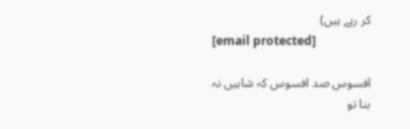کر رہے ہیں)
[email protected]

افسوس صد افسوس کہ شاہیں نہ بنا تو